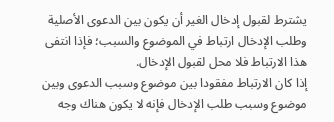يشترط لقبول إدخال الغير أن يكون بين الدعوى الأصلية وطلب الإدخال ارتباط في الموضوع والسبب؛ فإذا انتفى هذا الارتباط فلا محل لقبول الإدخال.
إذا كان الارتباط مفقودا بين موضوع وسبب الدعوى وبين موضوع وسبب طلب الإدخال فإنه لا يكون هناك وجه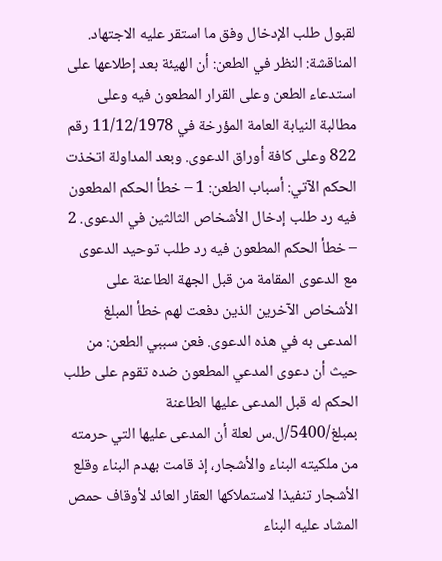لقبول طلب الإدخال وفق ما استقر عليه الاجتهاد. المناقشة: النظر في الطعن: أن الهيئة بعد إطلاعها على استدعاء الطعن وعلى القرار المطعون فيه وعلى مطالبة النيابة العامة المؤرخة في 11/12/1978 رقم 822 وعلى كافة أوراق الدعوى. وبعد المداولة اتخذت الحكم الآتي: أسباب الطعن: 1 – خطأ الحكم المطعون فيه رد طلب إدخال الأشخاص الثالثين في الدعوى. 2 – خطأ الحكم المطعون فيه رد طلب توحيد الدعوى مع الدعوى المقامة من قبل الجهة الطاعنة على الأشخاص الآخرين الذين دفعت لهم خطأ المبلغ المدعى به في هذه الدعوى. فعن سببي الطعن: من حيث أن دعوى المدعي المطعون ضده تقوم على طلب الحكم له قبل المدعى عليها الطاعنة بمبلغ/5400/ل.س لعلة أن المدعى عليها التي حرمته من ملكيته البناء والأشجار، إذ قامت بهدم البناء وقلع الأشجار تنفيذا لاستملاكها العقار العائد لأوقاف حمص المشاد عليه البناء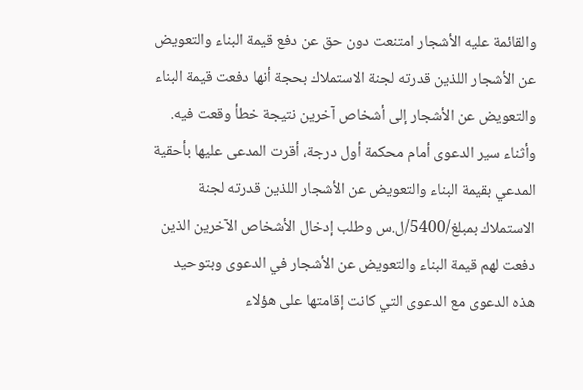والقائمة عليه الأشجار امتنعت دون حق عن دفع قيمة البناء والتعويض عن الأشجار اللذين قدرته لجنة الاستملاك بحجة أنها دفعت قيمة البناء والتعويض عن الأشجار إلى أشخاص آخرين نتيجة خطأ وقعت فيه. وأثناء سير الدعوى أمام محكمة أول درجة، أقرت المدعى عليها بأحقية المدعي بقيمة البناء والتعويض عن الأشجار اللذين قدرته لجنة الاستملاك بمبلغ/5400/ل.س وطلب إدخال الأشخاص الآخرين الذين دفعت لهم قيمة البناء والتعويض عن الأشجار في الدعوى وبتوحيد هذه الدعوى مع الدعوى التي كانت إقامتها على هؤلاء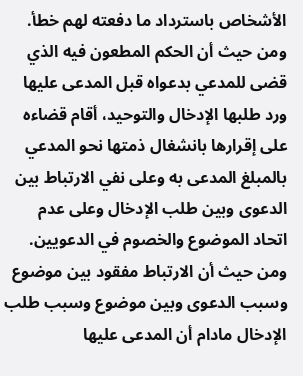الأشخاص باسترداد ما دفعته لهم خطأ. ومن حيث أن الحكم المطعون فيه الذي قضى للمدعي بدعواه قبل المدعى عليها ورد طلبها الإدخال والتوحيد، أقام قضاءه على إقرارها بانشغال ذمتها نحو المدعي بالمبلغ المدعى به وعلى نفي الارتباط بين الدعوى وبين طلب الإدخال وعلى عدم اتحاد الموضوع والخصوم في الدعويين. ومن حيث أن الارتباط مفقود بين موضوع وسبب الدعوى وبين موضوع وسبب طلب الإدخال مادام أن المدعى عليها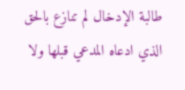طالبة الإدخال لم تنازع بالحق الذي ادعاه المدعي قبلها ولا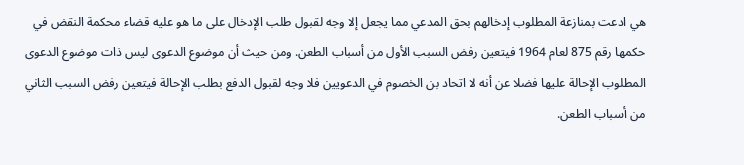هي ادعت بمنازعة المطلوب إدخالهم بحق المدعي مما يجعل إلا وجه لقبول طلب الإدخال على ما هو عليه قضاء محكمة النقض في حكمها رقم 875 لعام 1964 فيتعين رفض السبب الأول من أسباب الطعن. ومن حيث أن موضوع الدعوى ليس ذات موضوع الدعوى المطلوب الإحالة عليها فضلا عن أنه لا اتحاد بن الخصوم في الدعويين فلا وجه لقبول الدفع بطلب الإحالة فيتعين رفض السبب الثاني من أسباب الطعن.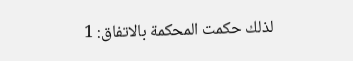لذلك حكمت المحكمة بالاتفاق: 1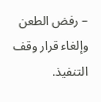– رفض الطعن وإلغاء قرار وقف التنفيذ.